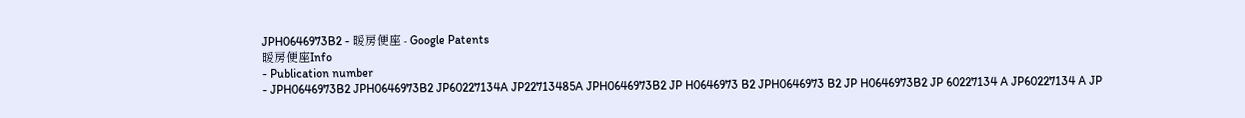JPH0646973B2 - 暖房便座 - Google Patents
暖房便座Info
- Publication number
- JPH0646973B2 JPH0646973B2 JP60227134A JP22713485A JPH0646973B2 JP H0646973 B2 JPH0646973 B2 JP H0646973B2 JP 60227134 A JP60227134 A JP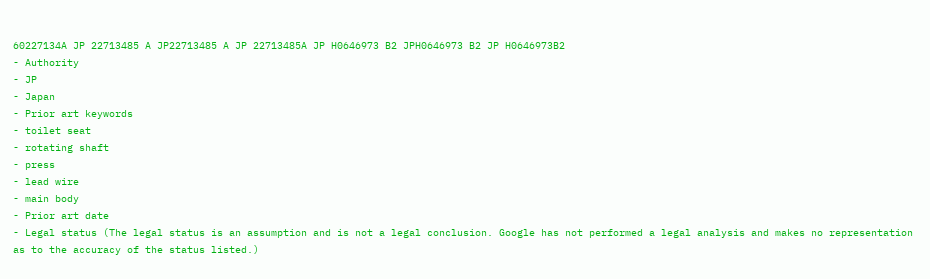60227134A JP 22713485 A JP22713485 A JP 22713485A JP H0646973 B2 JPH0646973 B2 JP H0646973B2
- Authority
- JP
- Japan
- Prior art keywords
- toilet seat
- rotating shaft
- press
- lead wire
- main body
- Prior art date
- Legal status (The legal status is an assumption and is not a legal conclusion. Google has not performed a legal analysis and makes no representation as to the accuracy of the status listed.)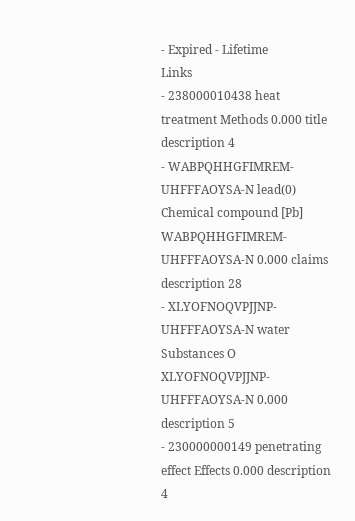- Expired - Lifetime
Links
- 238000010438 heat treatment Methods 0.000 title description 4
- WABPQHHGFIMREM-UHFFFAOYSA-N lead(0) Chemical compound [Pb] WABPQHHGFIMREM-UHFFFAOYSA-N 0.000 claims description 28
- XLYOFNOQVPJJNP-UHFFFAOYSA-N water Substances O XLYOFNOQVPJJNP-UHFFFAOYSA-N 0.000 description 5
- 230000000149 penetrating effect Effects 0.000 description 4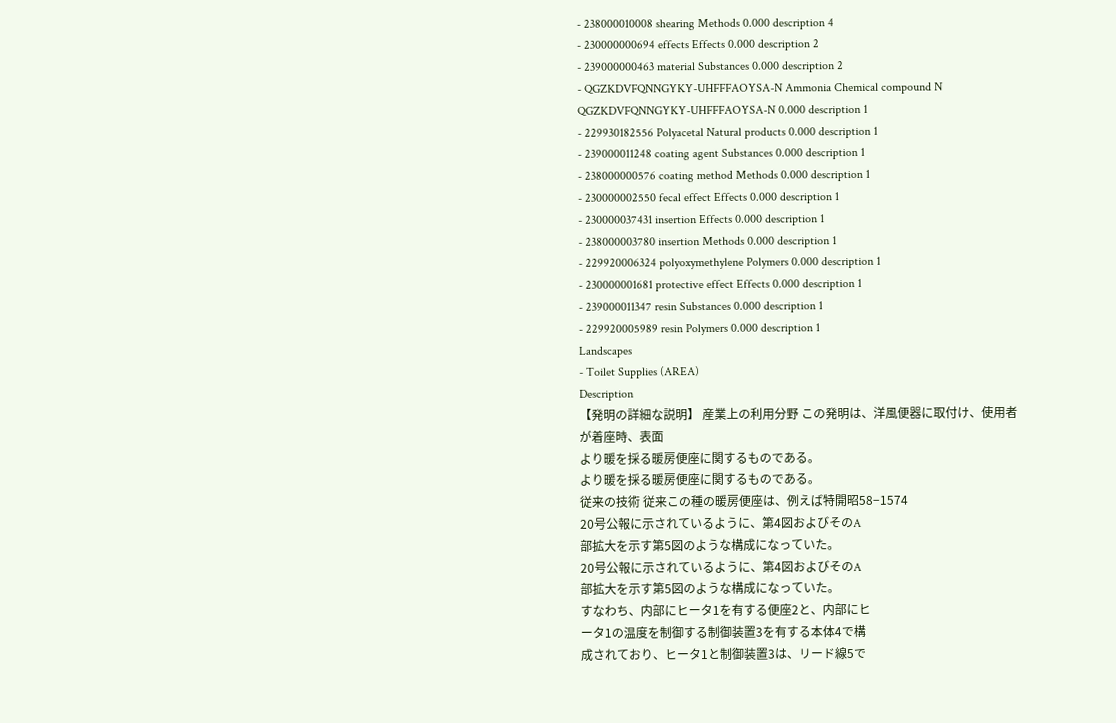- 238000010008 shearing Methods 0.000 description 4
- 230000000694 effects Effects 0.000 description 2
- 239000000463 material Substances 0.000 description 2
- QGZKDVFQNNGYKY-UHFFFAOYSA-N Ammonia Chemical compound N QGZKDVFQNNGYKY-UHFFFAOYSA-N 0.000 description 1
- 229930182556 Polyacetal Natural products 0.000 description 1
- 239000011248 coating agent Substances 0.000 description 1
- 238000000576 coating method Methods 0.000 description 1
- 230000002550 fecal effect Effects 0.000 description 1
- 230000037431 insertion Effects 0.000 description 1
- 238000003780 insertion Methods 0.000 description 1
- 229920006324 polyoxymethylene Polymers 0.000 description 1
- 230000001681 protective effect Effects 0.000 description 1
- 239000011347 resin Substances 0.000 description 1
- 229920005989 resin Polymers 0.000 description 1
Landscapes
- Toilet Supplies (AREA)
Description
【発明の詳細な説明】 産業上の利用分野 この発明は、洋風便器に取付け、使用者が着座時、表面
より暖を採る暖房便座に関するものである。
より暖を採る暖房便座に関するものである。
従来の技術 従来この種の暖房便座は、例えば特開昭58−1574
20号公報に示されているように、第4図およびそのA
部拡大を示す第5図のような構成になっていた。
20号公報に示されているように、第4図およびそのA
部拡大を示す第5図のような構成になっていた。
すなわち、内部にヒータ1を有する便座2と、内部にヒ
ータ1の温度を制御する制御装置3を有する本体4で構
成されており、ヒータ1と制御装置3は、リード線5で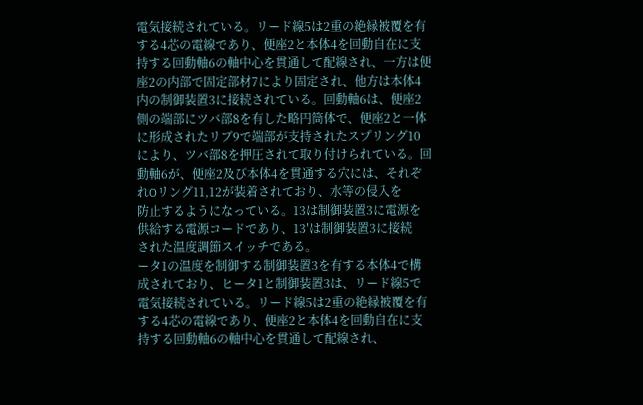電気接続されている。リード線5は2重の絶縁被覆を有
する4芯の電線であり、便座2と本体4を回動自在に支
持する回動軸6の軸中心を貫通して配線され、一方は便
座2の内部で固定部材7により固定され、他方は本体4
内の制御装置3に接続されている。回動軸6は、便座2
側の端部にツバ部8を有した略円筒体で、便座2と一体
に形成されたリブ9で端部が支持されたスプリング10
により、ツバ部8を押圧されて取り付けられている。回
動軸6が、便座2及び本体4を貫通する穴には、それぞ
れOリング11,12が装着されており、水等の侵入を
防止するようになっている。13は制御装置3に電源を
供給する電源コードであり、13′は制御装置3に接続
された温度調節スイッチである。
ータ1の温度を制御する制御装置3を有する本体4で構
成されており、ヒータ1と制御装置3は、リード線5で
電気接続されている。リード線5は2重の絶縁被覆を有
する4芯の電線であり、便座2と本体4を回動自在に支
持する回動軸6の軸中心を貫通して配線され、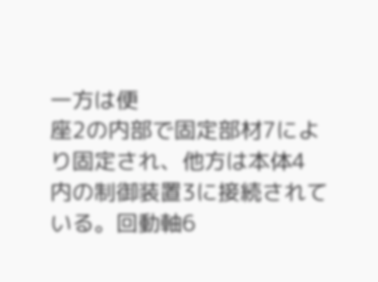一方は便
座2の内部で固定部材7により固定され、他方は本体4
内の制御装置3に接続されている。回動軸6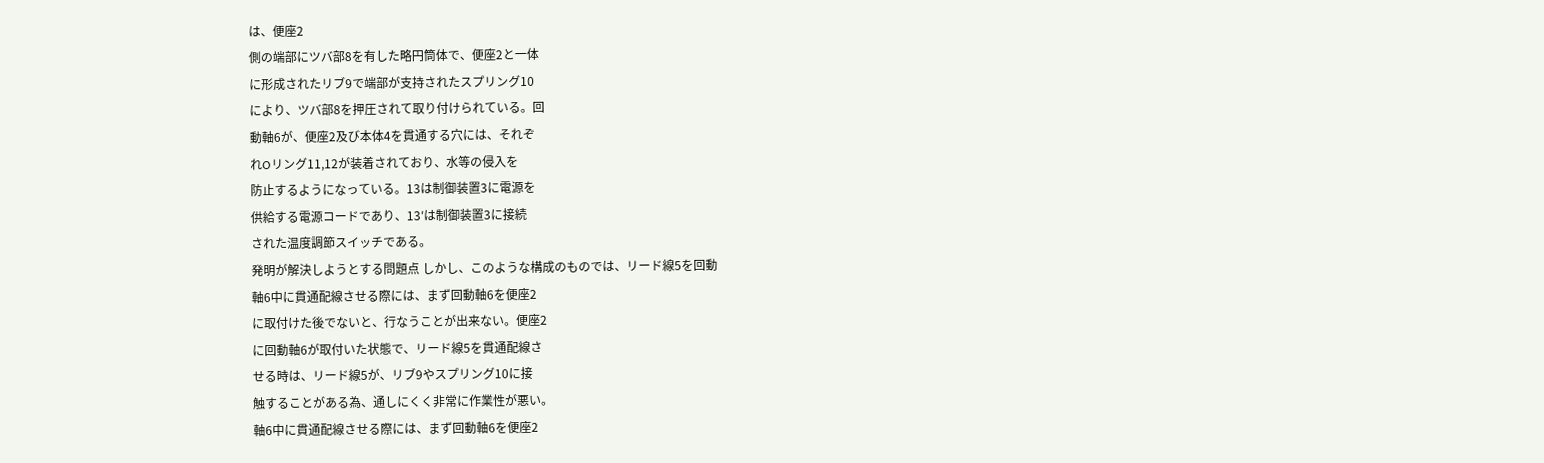は、便座2
側の端部にツバ部8を有した略円筒体で、便座2と一体
に形成されたリブ9で端部が支持されたスプリング10
により、ツバ部8を押圧されて取り付けられている。回
動軸6が、便座2及び本体4を貫通する穴には、それぞ
れOリング11,12が装着されており、水等の侵入を
防止するようになっている。13は制御装置3に電源を
供給する電源コードであり、13′は制御装置3に接続
された温度調節スイッチである。
発明が解決しようとする問題点 しかし、このような構成のものでは、リード線5を回動
軸6中に貫通配線させる際には、まず回動軸6を便座2
に取付けた後でないと、行なうことが出来ない。便座2
に回動軸6が取付いた状態で、リード線5を貫通配線さ
せる時は、リード線5が、リブ9やスプリング10に接
触することがある為、通しにくく非常に作業性が悪い。
軸6中に貫通配線させる際には、まず回動軸6を便座2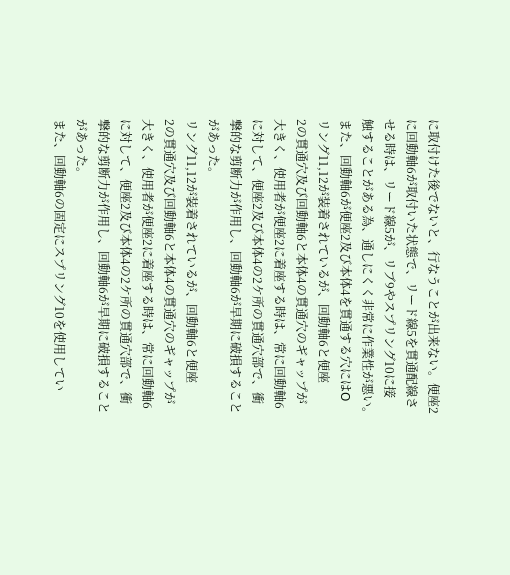に取付けた後でないと、行なうことが出来ない。便座2
に回動軸6が取付いた状態で、リード線5を貫通配線さ
せる時は、リード線5が、リブ9やスプリング10に接
触することがある為、通しにくく非常に作業性が悪い。
また、回動軸6が便座2及び本体4を貫通する穴にはO
リング11,12が装着されているが、回動軸6と便座
2の貫通穴及び回動軸6と本体4の貫通穴のギャップが
大きく、使用者が便座2に着座する時は、常に回動軸6
に対して、便座2及び本体4の2ケ所の貫通穴部で、衝
撃的な剪断力が作用し、回動軸6が早期に破損すること
があった。
リング11,12が装着されているが、回動軸6と便座
2の貫通穴及び回動軸6と本体4の貫通穴のギャップが
大きく、使用者が便座2に着座する時は、常に回動軸6
に対して、便座2及び本体4の2ケ所の貫通穴部で、衝
撃的な剪断力が作用し、回動軸6が早期に破損すること
があった。
また、回動軸6の固定にスプリング10を使用してい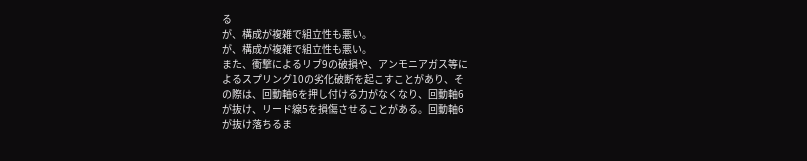る
が、構成が複雑で組立性も悪い。
が、構成が複雑で組立性も悪い。
また、衝撃によるリブ9の破損や、アンモニアガス等に
よるスプリング10の劣化破断を起こすことがあり、そ
の際は、回動軸6を押し付ける力がなくなり、回動軸6
が抜け、リード線5を損傷させることがある。回動軸6
が抜け落ちるま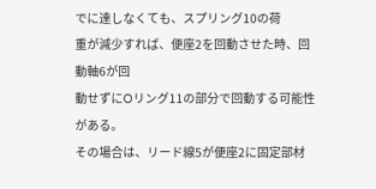でに達しなくても、スプリング10の荷
重が減少すれば、便座2を回動させた時、回動軸6が回
動せずにOリング11の部分で回動する可能性がある。
その場合は、リード線5が便座2に固定部材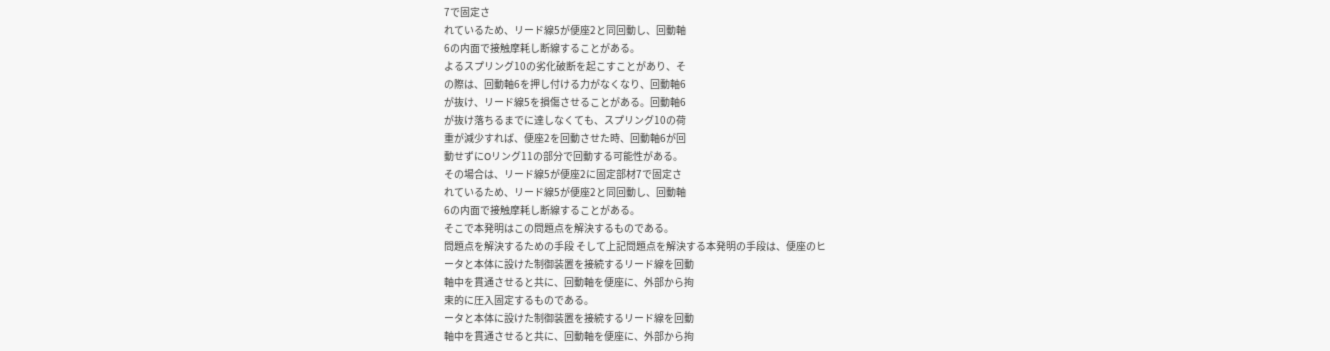7で固定さ
れているため、リード線5が便座2と同回動し、回動軸
6の内面で接触摩耗し断線することがある。
よるスプリング10の劣化破断を起こすことがあり、そ
の際は、回動軸6を押し付ける力がなくなり、回動軸6
が抜け、リード線5を損傷させることがある。回動軸6
が抜け落ちるまでに達しなくても、スプリング10の荷
重が減少すれば、便座2を回動させた時、回動軸6が回
動せずにOリング11の部分で回動する可能性がある。
その場合は、リード線5が便座2に固定部材7で固定さ
れているため、リード線5が便座2と同回動し、回動軸
6の内面で接触摩耗し断線することがある。
そこで本発明はこの問題点を解決するものである。
問題点を解決するための手段 そして上記問題点を解決する本発明の手段は、便座のヒ
ータと本体に設けた制御装置を接続するリード線を回動
軸中を貫通させると共に、回動軸を便座に、外部から拘
束的に圧入固定するものである。
ータと本体に設けた制御装置を接続するリード線を回動
軸中を貫通させると共に、回動軸を便座に、外部から拘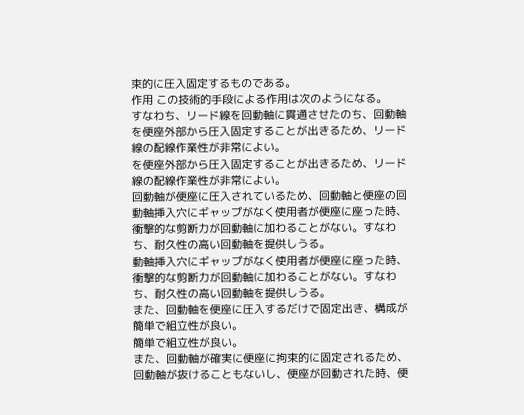束的に圧入固定するものである。
作用 この技術的手段による作用は次のようになる。
すなわち、リード線を回動軸に貫通させたのち、回動軸
を便座外部から圧入固定することが出きるため、リード
線の配線作業性が非常によい。
を便座外部から圧入固定することが出きるため、リード
線の配線作業性が非常によい。
回動軸が便座に圧入されているため、回動軸と便座の回
動軸挿入穴にギャップがなく使用者が便座に座った時、
衝撃的な剪断力が回動軸に加わることがない。すなわ
ち、耐久性の高い回動軸を提供しうる。
動軸挿入穴にギャップがなく使用者が便座に座った時、
衝撃的な剪断力が回動軸に加わることがない。すなわ
ち、耐久性の高い回動軸を提供しうる。
また、回動軸を便座に圧入するだけで固定出き、構成が
簡単で組立性が良い。
簡単で組立性が良い。
また、回動軸が確実に便座に拘束的に固定されるため、
回動軸が抜けることもないし、便座が回動された時、便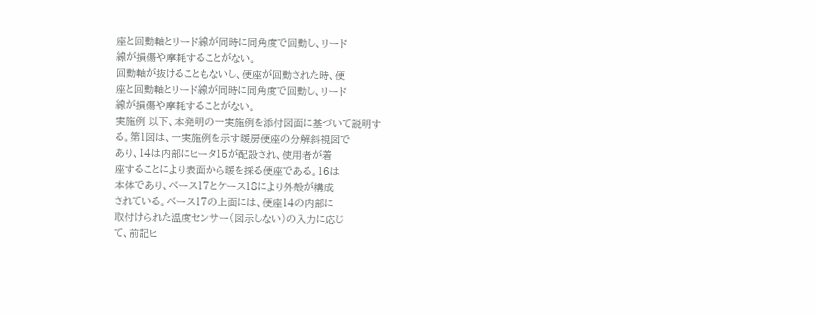座と回動軸とリード線が同時に同角度で回動し、リード
線が損傷や摩耗することがない。
回動軸が抜けることもないし、便座が回動された時、便
座と回動軸とリード線が同時に同角度で回動し、リード
線が損傷や摩耗することがない。
実施例 以下、本発明の一実施例を添付図面に基づいて説明す
る。第1図は、一実施例を示す暖房便座の分解斜視図で
あり、14は内部にヒータ15が配設され、使用者が着
座することにより表面から暖を採る便座である。16は
本体であり、ベース17とケース18により外殻が構成
されている。ベース17の上面には、便座14の内部に
取付けられた温度センサー(図示しない)の入力に応じ
て、前記ヒ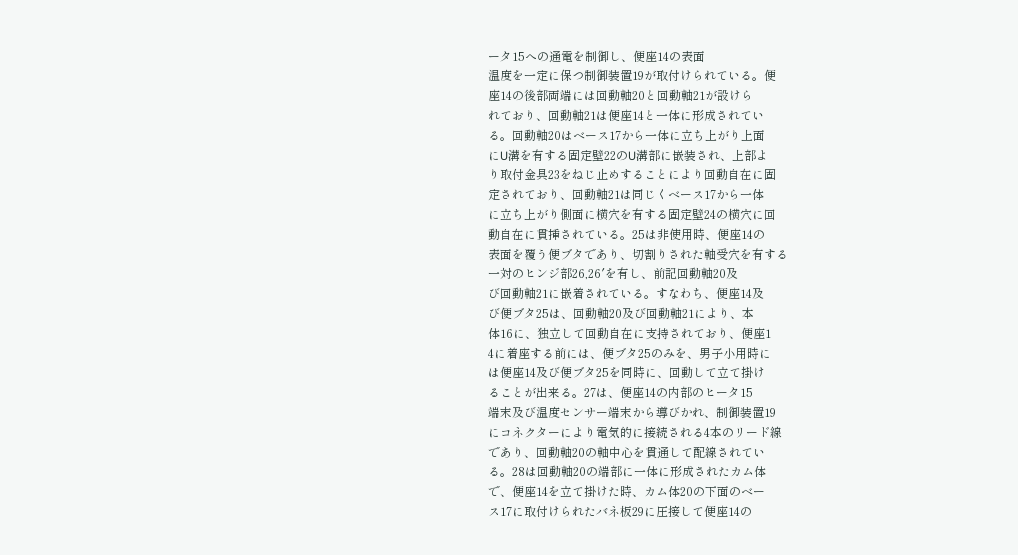ータ15への通電を制御し、便座14の表面
温度を一定に保つ制御装置19が取付けられている。便
座14の後部両端には回動軸20と回動軸21が設けら
れており、回動軸21は便座14と一体に形成されてい
る。回動軸20はベース17から一体に立ち上がり上面
にU溝を有する固定壁22のU溝部に嵌装され、上部よ
り取付金具23をねじ止めすることにより回動自在に固
定されており、回動軸21は同じくベース17から一体
に立ち上がり側面に横穴を有する固定壁24の横穴に回
動自在に貫挿されている。25は非使用時、便座14の
表面を覆う便ブタであり、切割りされた軸受穴を有する
一対のヒンジ部26,26′を有し、前記回動軸20及
び回動軸21に嵌着されている。すなわち、便座14及
び便ブタ25は、回動軸20及び回動軸21により、本
体16に、独立して回動自在に支持されており、便座1
4に着座する前には、便ブタ25のみを、男子小用時に
は便座14及び便ブタ25を同時に、回動して立て掛け
ることが出来る。27は、便座14の内部のヒータ15
端末及び温度センサー端末から導びかれ、制御装置19
にコネクターにより電気的に接続される4本のリード線
であり、回動軸20の軸中心を貫通して配線されてい
る。28は回動軸20の端部に一体に形成されたカム体
で、便座14を立て掛けた時、カム体20の下面のベー
ス17に取付けられたバネ板29に圧接して便座14の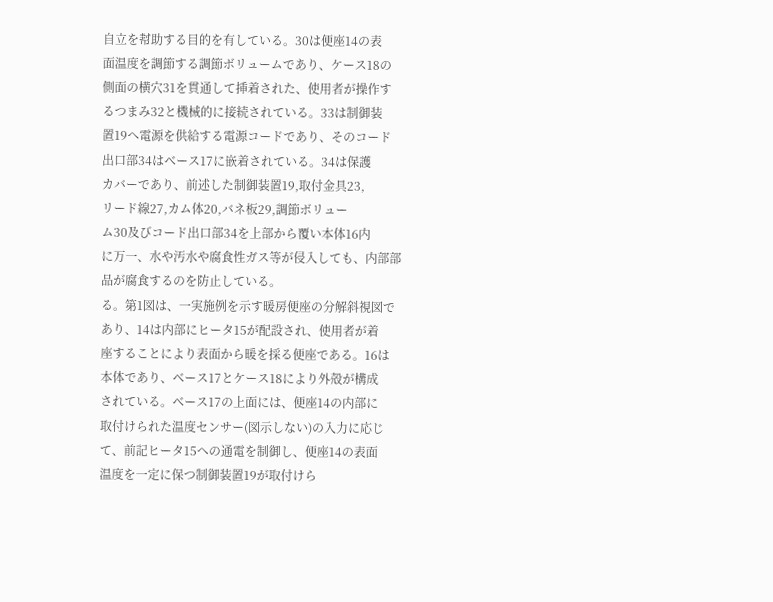自立を幇助する目的を有している。30は便座14の表
面温度を調節する調節ボリュームであり、ケース18の
側面の横穴31を貫通して挿着された、使用者が操作す
るつまみ32と機械的に接続されている。33は制御装
置19へ電源を供給する電源コードであり、そのコード
出口部34はベース17に嵌着されている。34は保護
カバーであり、前述した制御装置19,取付金具23,
リード線27,カム体20,バネ板29,調節ボリュー
ム30及びコード出口部34を上部から覆い本体16内
に万一、水や汚水や腐食性ガス等が侵入しても、内部部
品が腐食するのを防止している。
る。第1図は、一実施例を示す暖房便座の分解斜視図で
あり、14は内部にヒータ15が配設され、使用者が着
座することにより表面から暖を採る便座である。16は
本体であり、ベース17とケース18により外殻が構成
されている。ベース17の上面には、便座14の内部に
取付けられた温度センサー(図示しない)の入力に応じ
て、前記ヒータ15への通電を制御し、便座14の表面
温度を一定に保つ制御装置19が取付けら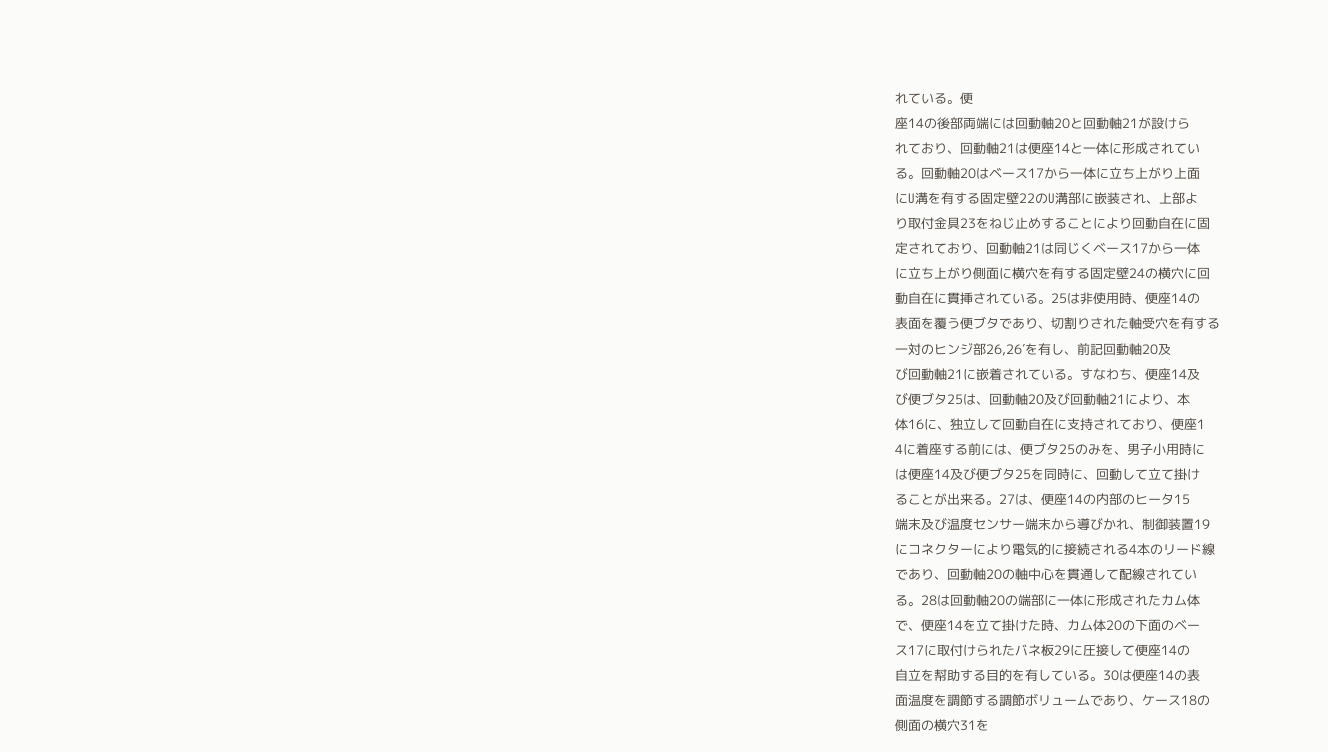れている。便
座14の後部両端には回動軸20と回動軸21が設けら
れており、回動軸21は便座14と一体に形成されてい
る。回動軸20はベース17から一体に立ち上がり上面
にU溝を有する固定壁22のU溝部に嵌装され、上部よ
り取付金具23をねじ止めすることにより回動自在に固
定されており、回動軸21は同じくベース17から一体
に立ち上がり側面に横穴を有する固定壁24の横穴に回
動自在に貫挿されている。25は非使用時、便座14の
表面を覆う便ブタであり、切割りされた軸受穴を有する
一対のヒンジ部26,26′を有し、前記回動軸20及
び回動軸21に嵌着されている。すなわち、便座14及
び便ブタ25は、回動軸20及び回動軸21により、本
体16に、独立して回動自在に支持されており、便座1
4に着座する前には、便ブタ25のみを、男子小用時に
は便座14及び便ブタ25を同時に、回動して立て掛け
ることが出来る。27は、便座14の内部のヒータ15
端末及び温度センサー端末から導びかれ、制御装置19
にコネクターにより電気的に接続される4本のリード線
であり、回動軸20の軸中心を貫通して配線されてい
る。28は回動軸20の端部に一体に形成されたカム体
で、便座14を立て掛けた時、カム体20の下面のベー
ス17に取付けられたバネ板29に圧接して便座14の
自立を幇助する目的を有している。30は便座14の表
面温度を調節する調節ボリュームであり、ケース18の
側面の横穴31を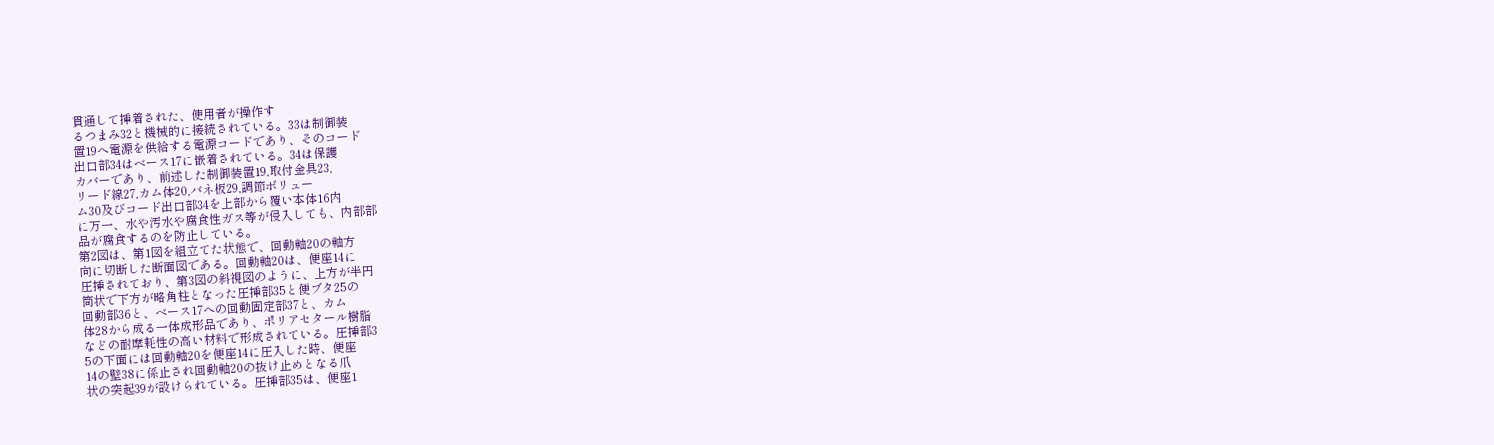貫通して挿着された、使用者が操作す
るつまみ32と機械的に接続されている。33は制御装
置19へ電源を供給する電源コードであり、そのコード
出口部34はベース17に嵌着されている。34は保護
カバーであり、前述した制御装置19,取付金具23,
リード線27,カム体20,バネ板29,調節ボリュー
ム30及びコード出口部34を上部から覆い本体16内
に万一、水や汚水や腐食性ガス等が侵入しても、内部部
品が腐食するのを防止している。
第2図は、第1図を組立てた状態で、回動軸20の軸方
向に切断した断面図である。回動軸20は、便座14に
圧挿されており、第3図の斜視図のように、上方が半円
筒状で下方が略角柱となった圧挿部35と便ブタ25の
回動部36と、ベース17への回動固定部37と、カム
体28から成る一体成形品であり、ポリアセタール樹脂
などの耐摩耗性の高い材料で形成されている。圧挿部3
5の下面には回動軸20を便座14に圧入した時、便座
14の壁38に係止され回動軸20の抜け止めとなる爪
状の突起39が設けられている。圧挿部35は、便座1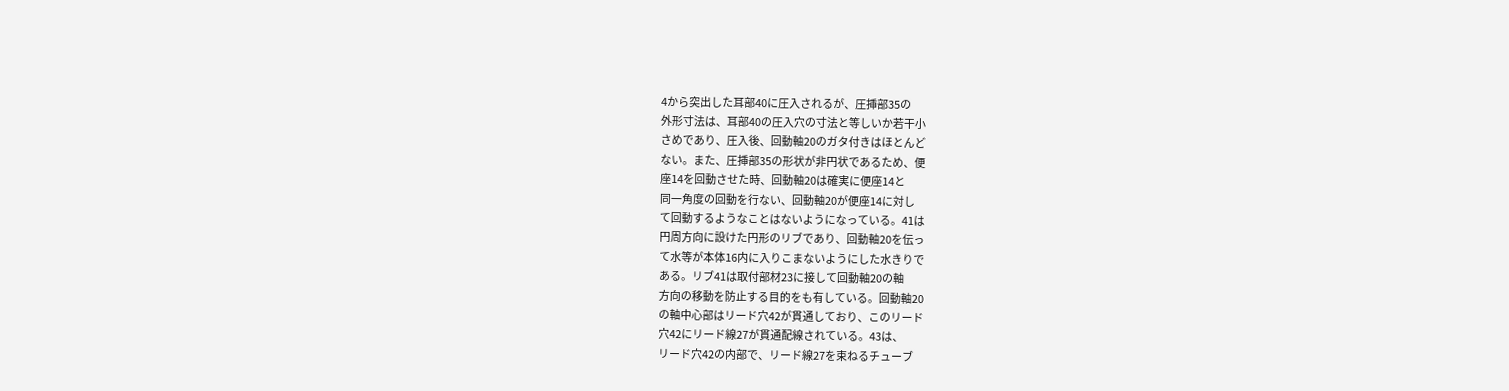4から突出した耳部40に圧入されるが、圧挿部35の
外形寸法は、耳部40の圧入穴の寸法と等しいか若干小
さめであり、圧入後、回動軸20のガタ付きはほとんど
ない。また、圧挿部35の形状が非円状であるため、便
座14を回動させた時、回動軸20は確実に便座14と
同一角度の回動を行ない、回動軸20が便座14に対し
て回動するようなことはないようになっている。41は
円周方向に設けた円形のリブであり、回動軸20を伝っ
て水等が本体16内に入りこまないようにした水きりで
ある。リブ41は取付部材23に接して回動軸20の軸
方向の移動を防止する目的をも有している。回動軸20
の軸中心部はリード穴42が貫通しており、このリード
穴42にリード線27が貫通配線されている。43は、
リード穴42の内部で、リード線27を束ねるチューブ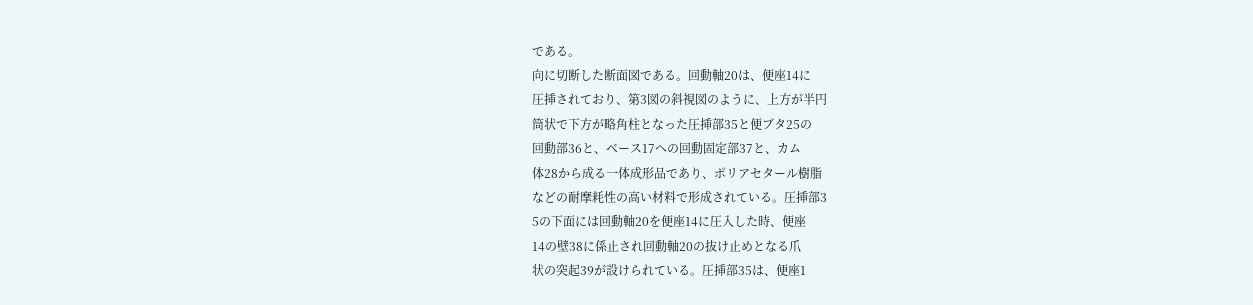である。
向に切断した断面図である。回動軸20は、便座14に
圧挿されており、第3図の斜視図のように、上方が半円
筒状で下方が略角柱となった圧挿部35と便ブタ25の
回動部36と、ベース17への回動固定部37と、カム
体28から成る一体成形品であり、ポリアセタール樹脂
などの耐摩耗性の高い材料で形成されている。圧挿部3
5の下面には回動軸20を便座14に圧入した時、便座
14の壁38に係止され回動軸20の抜け止めとなる爪
状の突起39が設けられている。圧挿部35は、便座1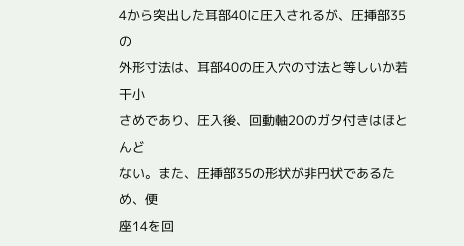4から突出した耳部40に圧入されるが、圧挿部35の
外形寸法は、耳部40の圧入穴の寸法と等しいか若干小
さめであり、圧入後、回動軸20のガタ付きはほとんど
ない。また、圧挿部35の形状が非円状であるため、便
座14を回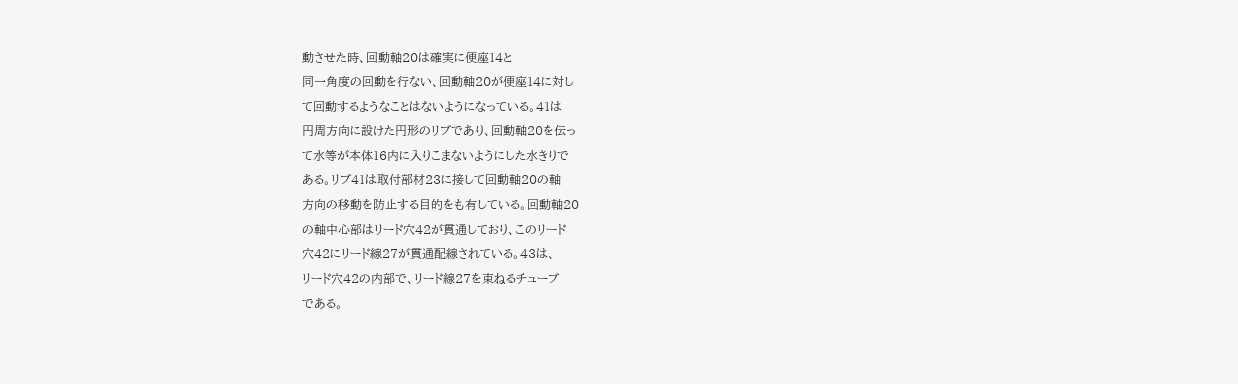動させた時、回動軸20は確実に便座14と
同一角度の回動を行ない、回動軸20が便座14に対し
て回動するようなことはないようになっている。41は
円周方向に設けた円形のリブであり、回動軸20を伝っ
て水等が本体16内に入りこまないようにした水きりで
ある。リブ41は取付部材23に接して回動軸20の軸
方向の移動を防止する目的をも有している。回動軸20
の軸中心部はリード穴42が貫通しており、このリード
穴42にリード線27が貫通配線されている。43は、
リード穴42の内部で、リード線27を束ねるチューブ
である。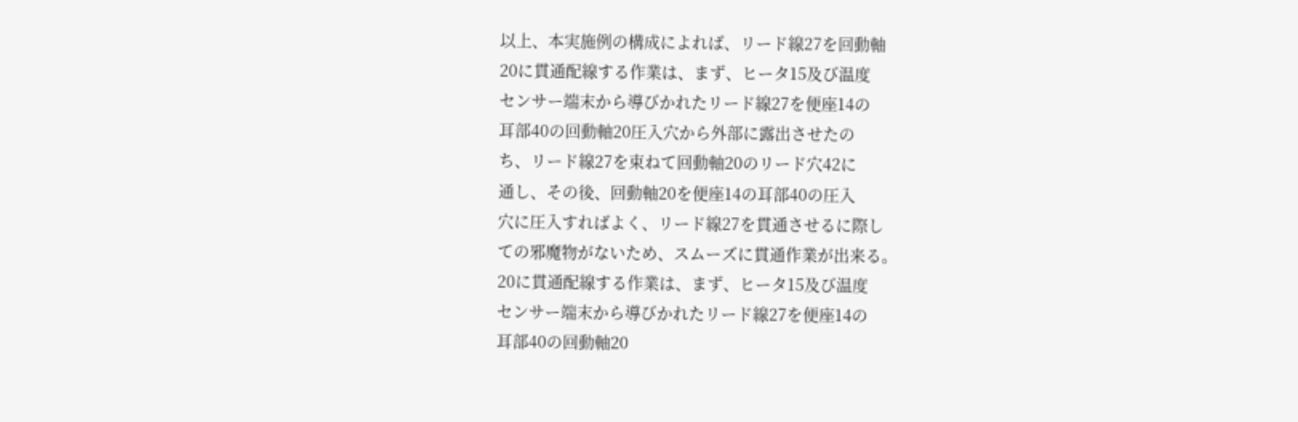以上、本実施例の構成によれば、リード線27を回動軸
20に貫通配線する作業は、まず、ヒータ15及び温度
センサー端末から導びかれたリード線27を便座14の
耳部40の回動軸20圧入穴から外部に露出させたの
ち、リード線27を束ねて回動軸20のリード穴42に
通し、その後、回動軸20を便座14の耳部40の圧入
穴に圧入すればよく、リード線27を貫通させるに際し
ての邪魔物がないため、スムーズに貫通作業が出来る。
20に貫通配線する作業は、まず、ヒータ15及び温度
センサー端末から導びかれたリード線27を便座14の
耳部40の回動軸20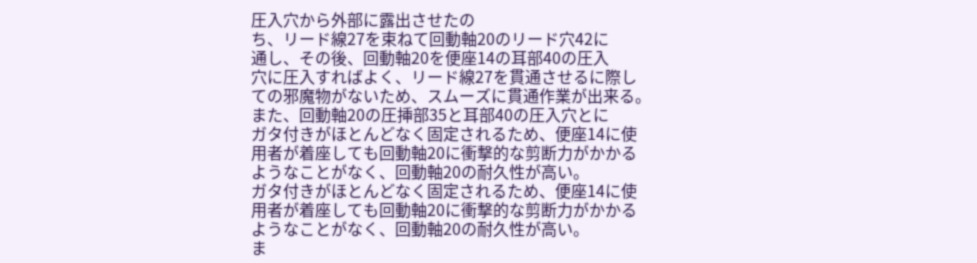圧入穴から外部に露出させたの
ち、リード線27を束ねて回動軸20のリード穴42に
通し、その後、回動軸20を便座14の耳部40の圧入
穴に圧入すればよく、リード線27を貫通させるに際し
ての邪魔物がないため、スムーズに貫通作業が出来る。
また、回動軸20の圧挿部35と耳部40の圧入穴とに
ガタ付きがほとんどなく固定されるため、便座14に使
用者が着座しても回動軸20に衝撃的な剪断力がかかる
ようなことがなく、回動軸20の耐久性が高い。
ガタ付きがほとんどなく固定されるため、便座14に使
用者が着座しても回動軸20に衝撃的な剪断力がかかる
ようなことがなく、回動軸20の耐久性が高い。
ま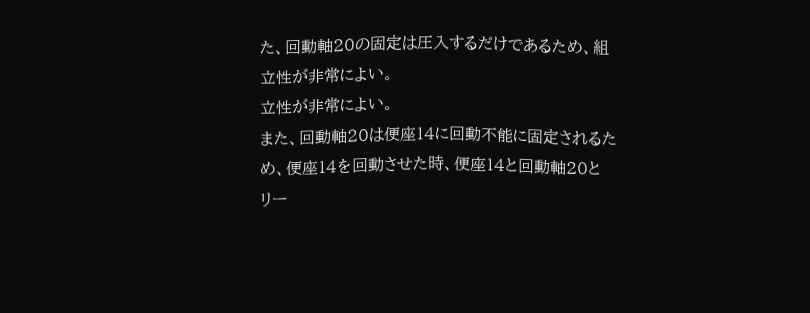た、回動軸20の固定は圧入するだけであるため、組
立性が非常によい。
立性が非常によい。
また、回動軸20は便座14に回動不能に固定されるた
め、便座14を回動させた時、便座14と回動軸20と
リー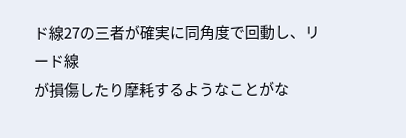ド線27の三者が確実に同角度で回動し、リード線
が損傷したり摩耗するようなことがな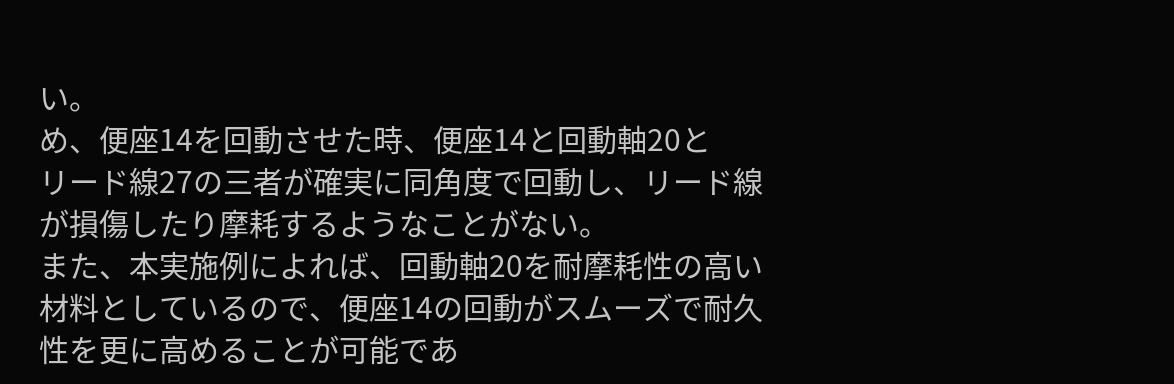い。
め、便座14を回動させた時、便座14と回動軸20と
リード線27の三者が確実に同角度で回動し、リード線
が損傷したり摩耗するようなことがない。
また、本実施例によれば、回動軸20を耐摩耗性の高い
材料としているので、便座14の回動がスムーズで耐久
性を更に高めることが可能であ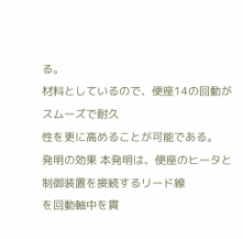る。
材料としているので、便座14の回動がスムーズで耐久
性を更に高めることが可能である。
発明の効果 本発明は、便座のヒータと制御装置を接続するリード線
を回動軸中を貫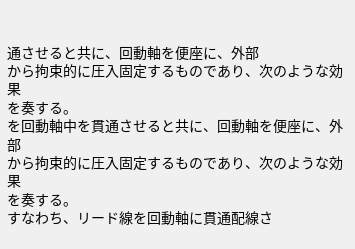通させると共に、回動軸を便座に、外部
から拘束的に圧入固定するものであり、次のような効果
を奏する。
を回動軸中を貫通させると共に、回動軸を便座に、外部
から拘束的に圧入固定するものであり、次のような効果
を奏する。
すなわち、リード線を回動軸に貫通配線さ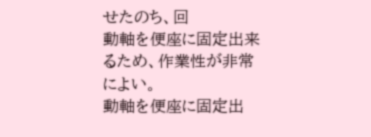せたのち、回
動軸を便座に固定出来るため、作業性が非常によい。
動軸を便座に固定出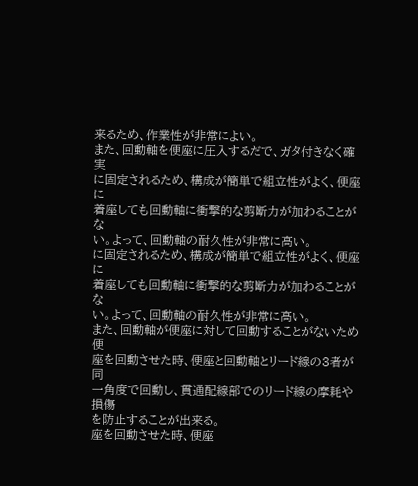来るため、作業性が非常によい。
また、回動軸を便座に圧入するだで、ガタ付きなく確実
に固定されるため、構成が簡単で組立性がよく、便座に
着座しても回動軸に衝撃的な剪断力が加わることがな
い。よって、回動軸の耐久性が非常に高い。
に固定されるため、構成が簡単で組立性がよく、便座に
着座しても回動軸に衝撃的な剪断力が加わることがな
い。よって、回動軸の耐久性が非常に高い。
また、回動軸が便座に対して回動することがないため便
座を回動させた時、便座と回動軸とリード線の3者が同
一角度で回動し、貫通配線部でのリード線の摩耗や損傷
を防止することが出来る。
座を回動させた時、便座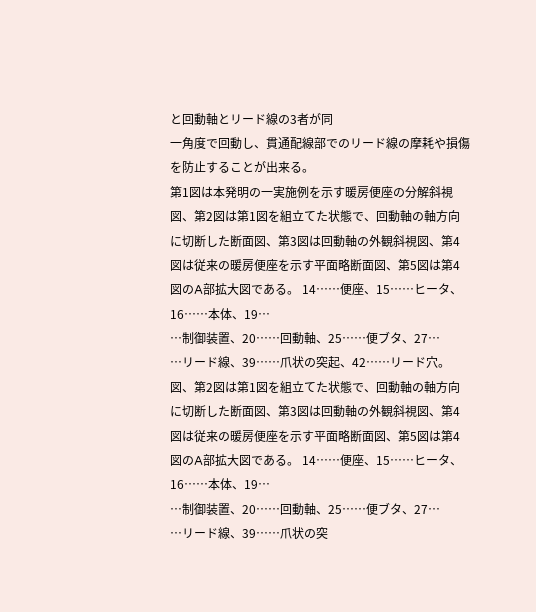と回動軸とリード線の3者が同
一角度で回動し、貫通配線部でのリード線の摩耗や損傷
を防止することが出来る。
第1図は本発明の一実施例を示す暖房便座の分解斜視
図、第2図は第1図を組立てた状態で、回動軸の軸方向
に切断した断面図、第3図は回動軸の外観斜視図、第4
図は従来の暖房便座を示す平面略断面図、第5図は第4
図のA部拡大図である。 14……便座、15……ヒータ、16……本体、19…
…制御装置、20……回動軸、25……便ブタ、27…
…リード線、39……爪状の突起、42……リード穴。
図、第2図は第1図を組立てた状態で、回動軸の軸方向
に切断した断面図、第3図は回動軸の外観斜視図、第4
図は従来の暖房便座を示す平面略断面図、第5図は第4
図のA部拡大図である。 14……便座、15……ヒータ、16……本体、19…
…制御装置、20……回動軸、25……便ブタ、27…
…リード線、39……爪状の突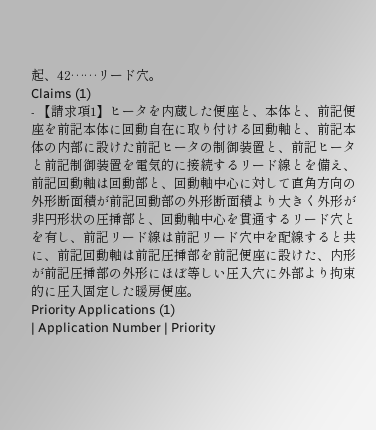起、42……リード穴。
Claims (1)
- 【請求項1】ヒータを内蔵した便座と、本体と、前記便
座を前記本体に回動自在に取り付ける回動軸と、前記本
体の内部に設けた前記ヒータの制御装置と、前記ヒータ
と前記制御装置を電気的に接続するリード線とを備え、
前記回動軸は回動部と、回動軸中心に対して直角方向の
外形断面積が前記回動部の外形断面積より大きく外形が
非円形状の圧挿部と、回動軸中心を貫通するリード穴と
を有し、前記リード線は前記リード穴中を配線すると共
に、前記回動軸は前記圧挿部を前記便座に設けた、内形
が前記圧挿部の外形にほぼ等しい圧入穴に外部より拘束
的に圧入固定した暖房便座。
Priority Applications (1)
| Application Number | Priority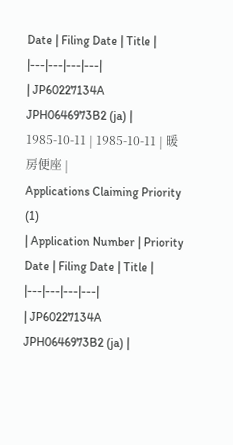Date | Filing Date | Title |
|---|---|---|---|
| JP60227134A JPH0646973B2 (ja) | 1985-10-11 | 1985-10-11 | 暖房便座 |
Applications Claiming Priority (1)
| Application Number | Priority Date | Filing Date | Title |
|---|---|---|---|
| JP60227134A JPH0646973B2 (ja) |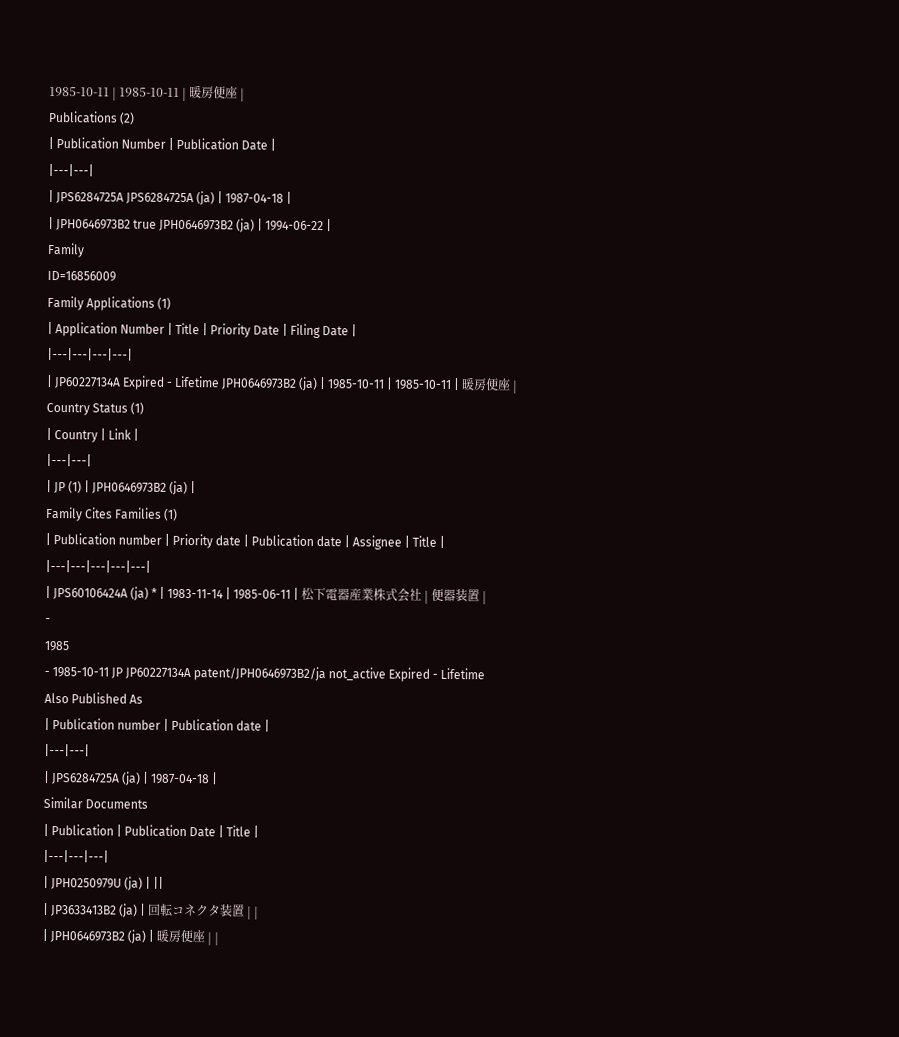1985-10-11 | 1985-10-11 | 暖房便座 |
Publications (2)
| Publication Number | Publication Date |
|---|---|
| JPS6284725A JPS6284725A (ja) | 1987-04-18 |
| JPH0646973B2 true JPH0646973B2 (ja) | 1994-06-22 |
Family
ID=16856009
Family Applications (1)
| Application Number | Title | Priority Date | Filing Date |
|---|---|---|---|
| JP60227134A Expired - Lifetime JPH0646973B2 (ja) | 1985-10-11 | 1985-10-11 | 暖房便座 |
Country Status (1)
| Country | Link |
|---|---|
| JP (1) | JPH0646973B2 (ja) |
Family Cites Families (1)
| Publication number | Priority date | Publication date | Assignee | Title |
|---|---|---|---|---|
| JPS60106424A (ja) * | 1983-11-14 | 1985-06-11 | 松下電器産業株式会社 | 便器装置 |
-
1985
- 1985-10-11 JP JP60227134A patent/JPH0646973B2/ja not_active Expired - Lifetime
Also Published As
| Publication number | Publication date |
|---|---|
| JPS6284725A (ja) | 1987-04-18 |
Similar Documents
| Publication | Publication Date | Title |
|---|---|---|
| JPH0250979U (ja) | ||
| JP3633413B2 (ja) | 回転コネクタ装置 | |
| JPH0646973B2 (ja) | 暖房便座 | |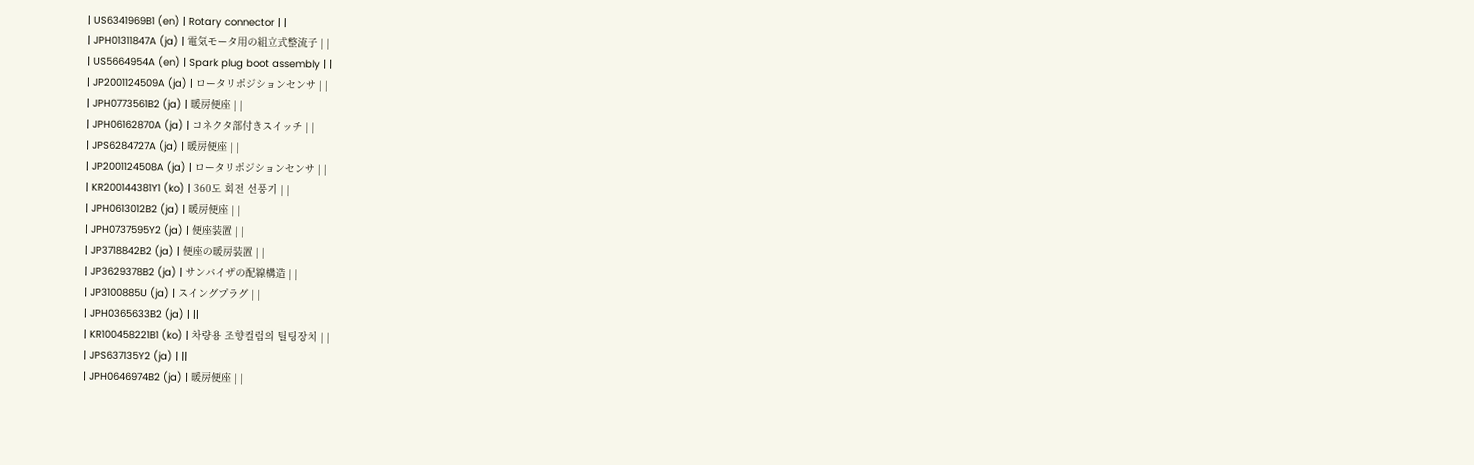| US6341969B1 (en) | Rotary connector | |
| JPH01311847A (ja) | 電気モータ用の組立式整流子 | |
| US5664954A (en) | Spark plug boot assembly | |
| JP2001124509A (ja) | ロータリポジションセンサ | |
| JPH0773561B2 (ja) | 暖房便座 | |
| JPH06162870A (ja) | コネクタ部付きスイッチ | |
| JPS6284727A (ja) | 暖房便座 | |
| JP2001124508A (ja) | ロータリポジションセンサ | |
| KR200144381Y1 (ko) | 360도 회전 선풍기 | |
| JPH0613012B2 (ja) | 暖房便座 | |
| JPH0737595Y2 (ja) | 便座装置 | |
| JP3718842B2 (ja) | 便座の暖房装置 | |
| JP3629378B2 (ja) | サンバイザの配線構造 | |
| JP3100885U (ja) | スイングプラグ | |
| JPH0365633B2 (ja) | ||
| KR100458221B1 (ko) | 차량용 조향컬럼의 틸팅장치 | |
| JPS637135Y2 (ja) | ||
| JPH0646974B2 (ja) | 暖房便座 | |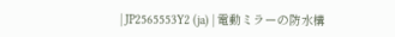| JP2565553Y2 (ja) | 電動ミラーの防水構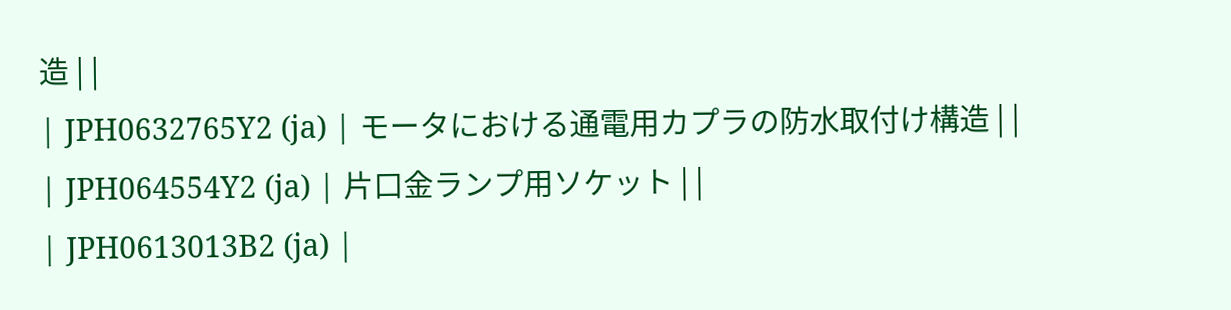造 | |
| JPH0632765Y2 (ja) | モータにおける通電用カプラの防水取付け構造 | |
| JPH064554Y2 (ja) | 片口金ランプ用ソケット | |
| JPH0613013B2 (ja) |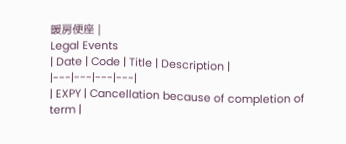暖房便座 |
Legal Events
| Date | Code | Title | Description |
|---|---|---|---|
| EXPY | Cancellation because of completion of term |